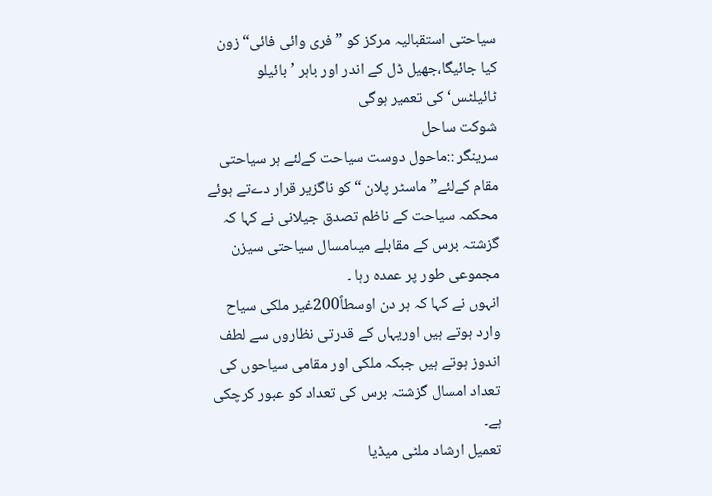سیاحتی استقبالیہ مرکز کو ”فری وائی فائی“زون کیا جائیگا،جھیل ڈل کے اندر اور باہر ’بائیلو ٹائیلٹس‘کی تعمیر ہوگی
شوکت ساحل
سرینگر ::ماحول دوست سیاحت کےلئے ہر سیاحتی مقام کےلئے” ماسٹر پلان “کو ناگزیر قرار دےتے ہوئے محکمہ سیاحت کے ناظم تصدق جیلانی نے کہا کہ گزشتہ برس کے مقابلے میںامسال سیاحتی سیزن مجموعی طور پر عمدہ رہا ۔
انہوں نے کہا کہ ہر دن اوسطاً200غیر ملکی سیاح وارد ہوتے ہیں اوریہاں کے قدرتی نظاروں سے لطف اندوز ہوتے ہیں جبکہ ملکی اور مقامی سیاحوں کی تعداد امسال گزشتہ برس کی تعداد کو عبور کرچکی ہے۔
تعمیل ارشاد ملٹی میڈیا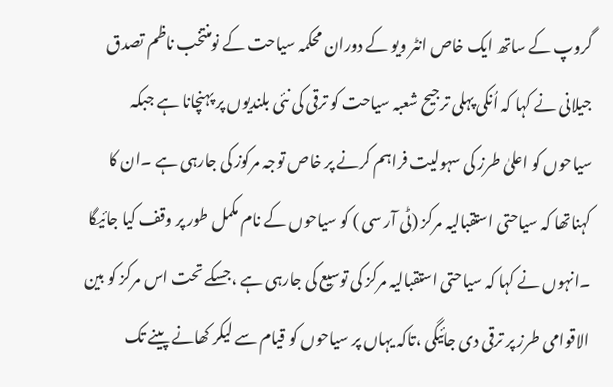گروپ کے ساتھ ایک خاص انٹر ویو کے دوران محکمہ سیاحت کے نومنتخب ناظم تصدق جیلانی نے کہا کہ اُنکی پہلی ترجیح شعبہ سیاحت کو ترقی کی نئی بلندیوں پر پہنچانا ہے جبکہ سیاحوں کو اعلیٰ طرز کی سہولیت فراہم کرنے پر خاص توجہ مرکوز کی جارہی ہے ۔ان کا کہناتھا کہ سیاحتی استقبالیہ مرکز (ٹی آر سی ) کو سیاحوں کے نام مکمل طور پر وقف کیا جائیگا ۔انہوں نے کہا کہ سیاحتی استقبالیہ مرکز کی توسیع کی جارہی ہے ،جسکے تحت اس مرکز کو بین الاقوامی طرز پر ترقی دی جائیگی ،تاکہ یہاں پر سیاحوں کو قیام سے لیکر کھانے پینے تک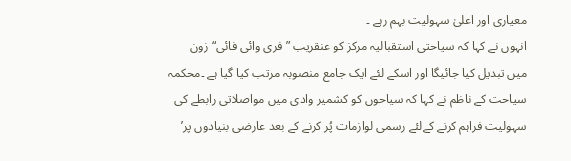معیاری اور اعلیٰ سہولیت بہم رہے ۔
انہوں نے کہا کہ سیاحتی استقبالیہ مرکز کو عنقریب ”فری وائی فائی“زون میں تبدیل کیا جائیگا اور اسکے لئے ایک جامع منصوبہ مرتب کیا گیا ہے ۔محکمہ سیاحت کے ناظم نے کہا کہ سیاحوں کو کشمیر وادی میں مواصلاتی رابطے کی سہولیت فراہم کرنے کےلئے رسمی لوازمات پُر کرنے کے بعد عارضی بنیادوں پر’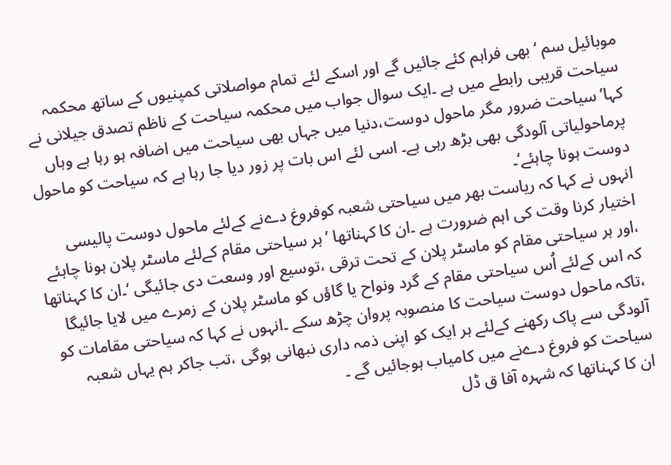موبائیل سم ‘ بھی فراہم کئے جائیں گے اور اسکے لئے تمام مواصلاتی کمپنیوں کے ساتھ محکمہ سیاحت قریبی رابطے میں ہے ۔ایک سوال جواب میں محکمہ سیاحت کے ناظم تصدق جیلانی نے کہا’سیاحت ضرور مگر ماحول دوست،دنیا میں جہاں بھی سیاحت میں اضافہ ہو رہا ہے وہاں پرماحولیاتی آلودگی بھی بڑھ رہی ہے۔ اسی لئے اس بات پر زور دیا جا رہا ہے کہ سیاحت کو ماحول دوست ہونا چاہئے‘۔
انہوں نے کہا کہ ریاست بھر میں سیاحتی شعبہ کوفروغ دےنے کےلئے ماحول دوست پالیسی اختیار کرنا وقت کی اہم ضرورت ہے ۔ان کا کہناتھا ’ہر سیاحتی مقام کےلئے ماسٹر پلان ہونا چاہئے ،اور ہر سیاحتی مقام کو ماسٹر پلان کے تحت ترقی ،توسیع اور وسعت دی جائیگی ‘۔ان کا کہناتھا کہ اس کےلئے اُس سیاحتی مقام کے گرد ونواح یا گاؤں کو ماسٹر پلان کے زمرے میں لایا جائیگا ،تاکہ ماحول دوست سیاحت کا منصوبہ پروان چڑھ سکے ۔انہوں نے کہا کہ سیاحتی مقامات کو آلودگی سے پاک رکھنے کےلئے ہر ایک کو اپنی ذمہ داری نبھانی ہوگی ،تب جاکر ہم یہاں شعبہ سیاحت کو فروغ دےنے میں کامیاب ہوجائیں گے ۔
ان کا کہناتھا کہ شہرہ آفا ق ڈل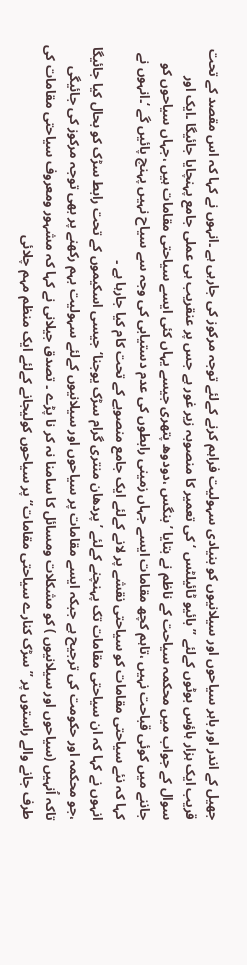جھیل کے اندر اور باہر سیاحوں اور سیلانیوں کو بنیادی سہولیت فراہم کرنے کےلئے توجہ مرکوز کی جارہی ہے ۔انہوں نے کہا کہ اس مقصد کے تحت قریب ایک ہزار ہاؤس بوٹوں کےلئے ”بائیو ٹائیلٹس ‘ کی تعمیر کا منصوبہ زیر غور ہے جس پر عنقریب ہی عملی جامع پہنچایا جائیگا ۔ایک اور سوال کے جواب میں محکمہ سیاحت کے ناظم نے بتایا ’بنگس ،دودوھ پتھری جیسے یہاں کئی ایسے سیاحتی مقامات ہیں ،جہاں سیاحوں کو جاننے میں کوئی قباحت نہیں ،تاہم کچھ مقامات ایسے جہاں زمینی رابطوں کی عدم دستیابی کی وجہ سے سیاح نہیں پہنچ پائیں گے ‘۔انہوں نے کہا کہ نئے سیاحتی مقامات کو سیاحتی نقشے پر لانے کےلئے ایک جامع منصوبے کے تحت کام کیا جارہا ہے ۔
انہوں نے کہا کہ ان سیاحتی مقامات تک پہنچنے کےلئے ’پردھان منتری گرام سڑک یوجنا‘ جیسی اسکیموں کے تحت رابط سڑک کو بحال کیا جائیگا ،جو محکمہ اور حکومت کی ترجیح ہے جبکہ ایسے مقامات پر سیاحوں اور سیلانیوں کےلئے سہولیت بہم رکھنے پر بھی توجہ مرکوز کی جائیگی تاکہ اُنہیں (سیاحوں اور سیلانیوں ) کو مشکلات ومسائل کا سامنا نہ کر نا پڑے ۔ تصدق جیلانی نے کہا کہ مشہور ومعروف سیاحتی مقامات کی طرف جانے والے راستوں پر ”سڑک کنارے سیاحتی مقامات“ پر سیاحوں کولیجانے کےلئے ایک منظم مہم چلائی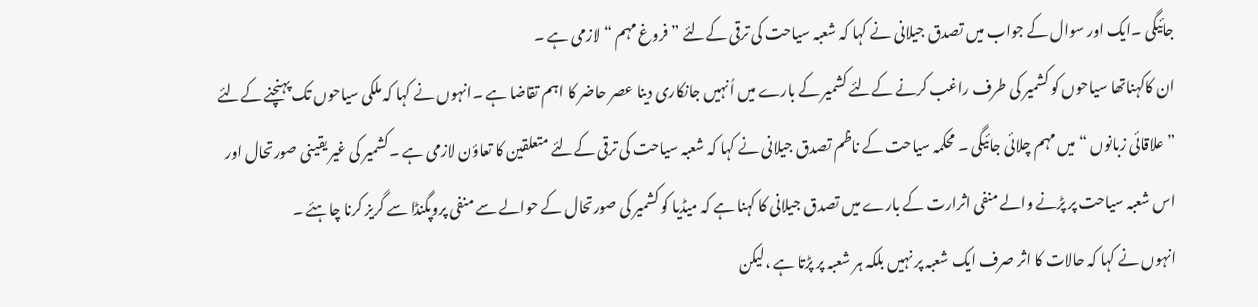جائیگی ۔ایک اور سوال کے جواب میں تصدق جیلانی نے کہا کہ شعبہ سیاحت کی ترقی کےلئے ”فروغ مہم “لازمی ہے ۔
ان کاکہناتھا سیاحوں کو کشمیر کی طرف راغب کرنے کےلئے کشمیر کے بارے میں اُنہیں جانکاری دینا عصر حاضر کا اہم تقاضا ہے ۔انہوں نے کہا کہ ملکی سیاحوں تک پہنچنے کےلئے ”علاقائی زبانوں “ میں مہم چلائی جائیگی ۔ محکمہ سیاحت کے ناظم تصدق جیلانی نے کہا کہ شعبہ سیاحت کی ترقی کےلئے متعلقین کا تعاؤن لازمی ہے ۔کشمیر کی غیر یقینی صورتحال اور اس شعبہ سیاحت پر پڑنے والے منفی اثرارت کے بارے میں تصدق جیلانی کا کہنا ہے کہ میڈیا کو کشمیر کی صورتحال کے حوالے سے منفی پروپگنڈا سے گریز کرنا چاہئے ۔
انہوں نے کہا کہ حالات کا اثر صرف ایک شعبہ پر نہیں بلکہ ہر شعبہ پر پڑتا ہے ،لیکن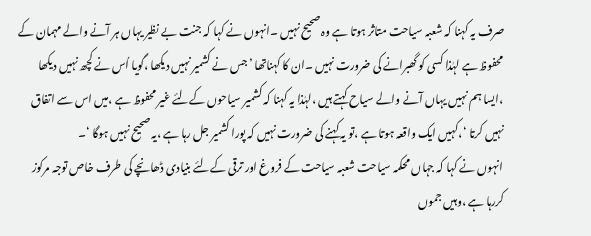صرف یہ کہنا کہ شعبہ سیاحت متاثر ہوتا ہے وہ صحیح نہیں ۔انہوں نے کہا کہ جنت بے نظیر یہاں ہر آنے والے مہمان کے محفوظ ہے لہٰذا کسی کو گھبرانے کی ضرورت نہیں ۔ان کا کہناتھا ’جس نے کشمیر نہیں دیکھا ،گویا اُس نے کچھ نہیں دیکھا ،ایسا ہم نہیں یہاں آنے والے سیاح کہتے ہیں ،لہٰذا یہ کہنا کہ کشمیر سیاحوں کےلئے غیر محفوظ ہے ،میں اس سے اتفاق نہیں کرتا ‘،کہیں ایک واقعہ ہوتا ہے ،تو یہ کہنے کی ضرورت نہیں کہ پورا کشمیر جل رہا ہے ،یہ صحیح نہیں ہوگا ‘۔
انہوں نے کہا کہ جہاں محکمہ سیاحت شعبہ سیاحت کے فروغ اور ترقی کےلئے بنیادی ڈھانچے کی طرف خاص توجہ مرکوز کررہا ہے ،وہیں جموں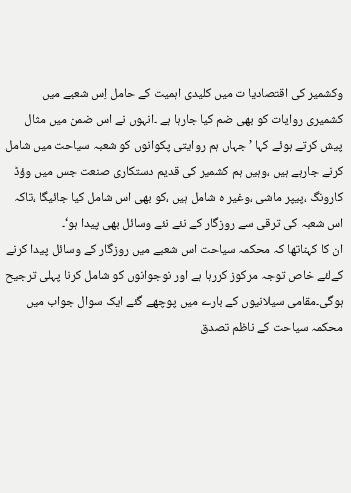وکشمیر کی اقتصادیا ت میں کلیدی اہمیت کے حامل اِس شعبے میں کشمیری روایات کو بھی ضم کیا جارہا ہے ۔انہوں نے اس ضمن میں مثال پیش کرتے ہوئے کہا ’جہاں ہم روایتی پکوانوں کو شعبہ سیاحت میں شامل کرنے جارہے ہیں ،وہیں ہم کشمیر کی قدیم دستکاری صنعت جس میں وؤڈ کارونگ ،پیپر ماشی ،وغیر ہ شامل ہیں ،کو بھی اس شامل کیا جائیگا ،تاکہ اس شعبہ کی ترقی سے روزگار کے نئے نئے وسائل بھی پیدا ہو‘۔
ان کا کہناتھا کہ محکمہ سیاحت اس شعبے میں روزگار کے وسائل پیدا کرنے کےلئے خاص توجہ مرکوز کررہا ہے اور نوجوانوں کو شامل کرنا پہلی ترجیح ہوگی۔مقامی سیلانیوں کے بارے میں پوچھے گئے ایک سوال جواب میں محکمہ سیاحت کے ناظم تصدق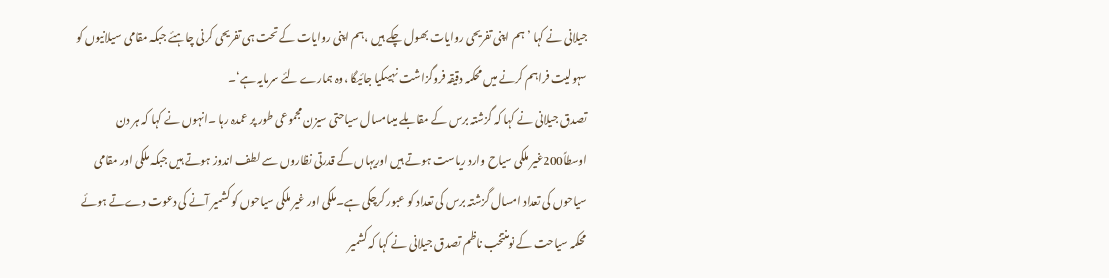جیلانی نے کہا ’ہم اپنی تفریحی روایات بھول چکے ہیں ،ہم اپنی روایات کے تحت ہی تفریحی کرنی چاہئے جبکہ مقامی سیلانیوں کو سہولیت فراہم کرنے میں محکمہ دقیقہ فروگزاشت نہیںکیا جائیگا ،وہ ہمارے لئے سرمایہ ہے‘۔
تصدق جیلانی نے کہا کہ گزشتہ برس کے مقابلے میںامسال سیاحتی سیزن مجموعی طور پر عمدہ رہا ۔انہوں نے کہا کہ ہر دن اوسطاً200غیر ملکی سیاح وارد ریاست ہوتے ہیں اوریہاں کے قدرتی نظاروں سے لطف اندوز ہوتے ہیں جبکہ ملکی اور مقامی سیاحوں کی تعداد امسال گزشتہ برس کی تعداد کو عبور کرچکی ہے۔ملکی اور غیر ملکی سیاحوں کو کشمیر آنے کی دعوت دےتے ہوئے محکمہ سیاحت کے نومنتخب ناظم تصدق جیلانی نے کہا کہ کشمیر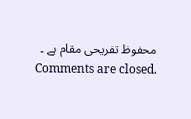محفوظ تفریحی مقام ہے ۔
Comments are closed.